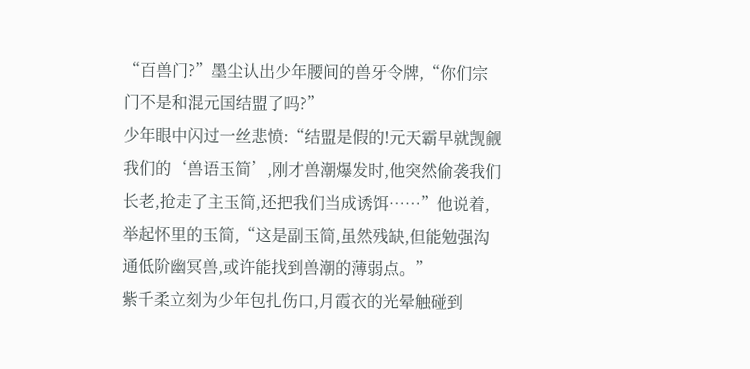“百兽门?”墨尘认出少年腰间的兽牙令牌,“你们宗门不是和混元国结盟了吗?”
少年眼中闪过一丝悲愤:“结盟是假的!元天霸早就觊觎我们的‘兽语玉简’,刚才兽潮爆发时,他突然偷袭我们长老,抢走了主玉简,还把我们当成诱饵……”他说着,举起怀里的玉简,“这是副玉简,虽然残缺,但能勉强沟通低阶幽冥兽,或许能找到兽潮的薄弱点。”
紫千柔立刻为少年包扎伤口,月霞衣的光晕触碰到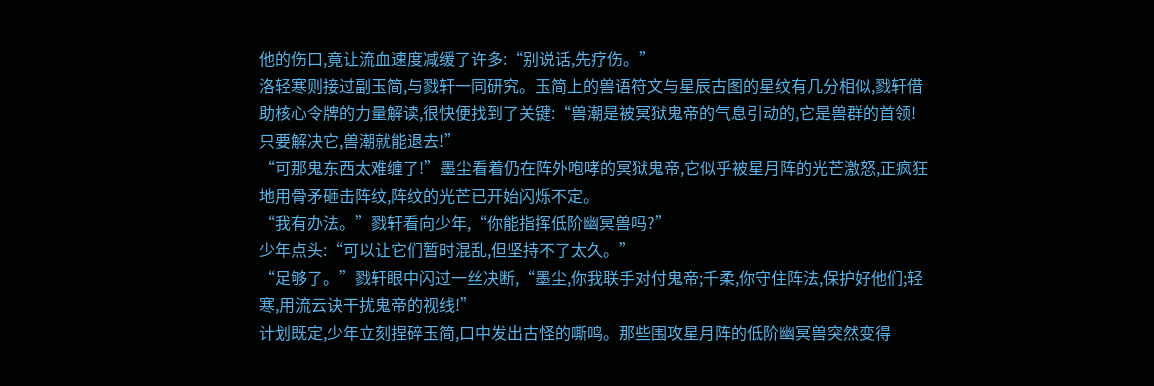他的伤口,竟让流血速度减缓了许多:“别说话,先疗伤。”
洛轻寒则接过副玉简,与戮轩一同研究。玉简上的兽语符文与星辰古图的星纹有几分相似,戮轩借助核心令牌的力量解读,很快便找到了关键:“兽潮是被冥狱鬼帝的气息引动的,它是兽群的首领!只要解决它,兽潮就能退去!”
“可那鬼东西太难缠了!”墨尘看着仍在阵外咆哮的冥狱鬼帝,它似乎被星月阵的光芒激怒,正疯狂地用骨矛砸击阵纹,阵纹的光芒已开始闪烁不定。
“我有办法。”戮轩看向少年,“你能指挥低阶幽冥兽吗?”
少年点头:“可以让它们暂时混乱,但坚持不了太久。”
“足够了。”戮轩眼中闪过一丝决断,“墨尘,你我联手对付鬼帝;千柔,你守住阵法,保护好他们;轻寒,用流云诀干扰鬼帝的视线!”
计划既定,少年立刻捏碎玉简,口中发出古怪的嘶鸣。那些围攻星月阵的低阶幽冥兽突然变得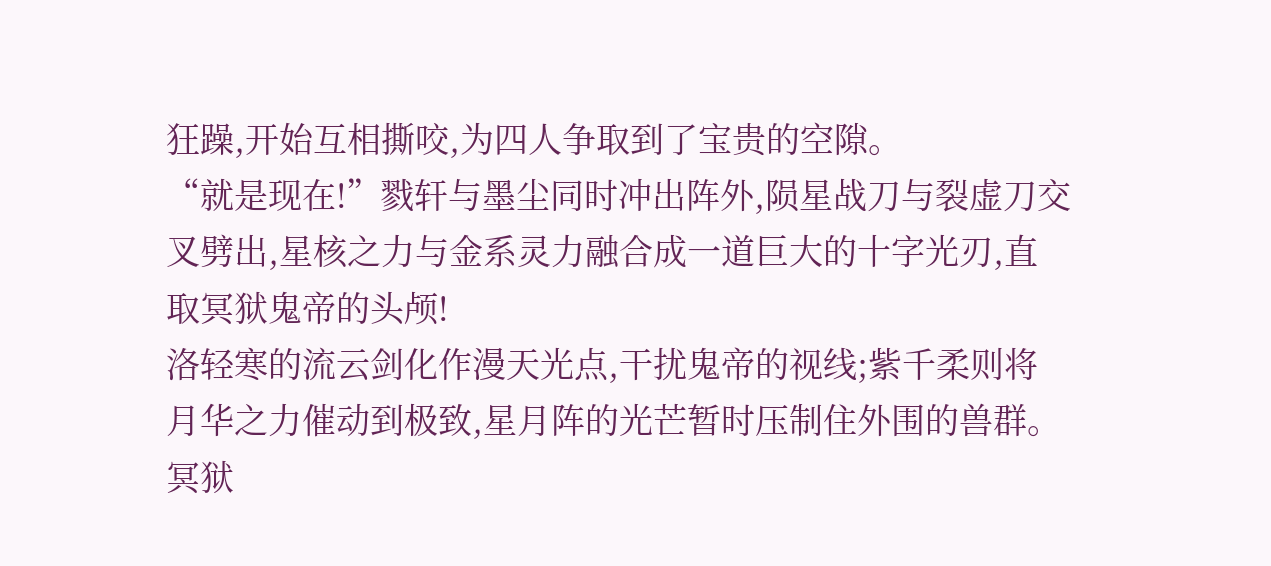狂躁,开始互相撕咬,为四人争取到了宝贵的空隙。
“就是现在!”戮轩与墨尘同时冲出阵外,陨星战刀与裂虚刀交叉劈出,星核之力与金系灵力融合成一道巨大的十字光刃,直取冥狱鬼帝的头颅!
洛轻寒的流云剑化作漫天光点,干扰鬼帝的视线;紫千柔则将月华之力催动到极致,星月阵的光芒暂时压制住外围的兽群。
冥狱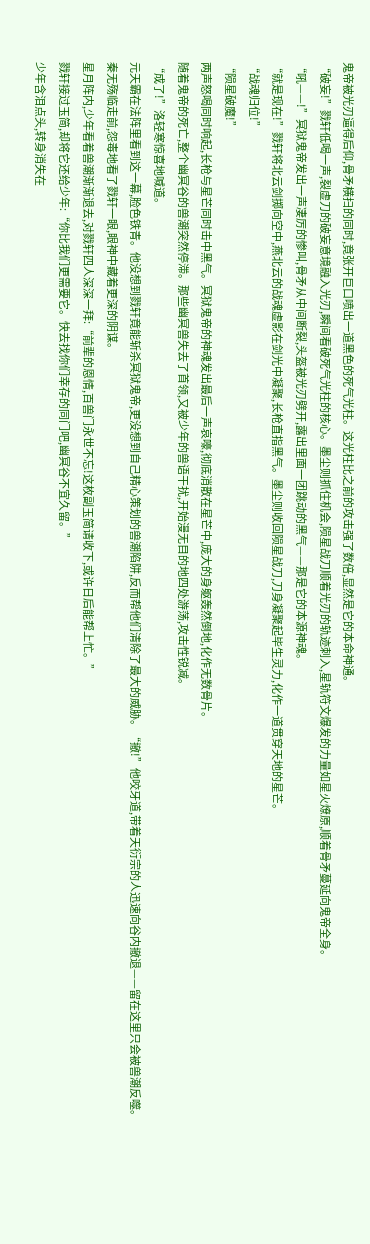鬼帝被光刃逼得后仰,骨矛横扫的同时,竟张开巨口喷出一道黑色的死气光柱。这光柱比之前的攻击强了数倍,显然是它的本命神通。
“破妄!”戮轩低喝一声,裂虚刀的破妄意境融入光刃,瞬间看破死气光柱的核心。墨尘则抓住机会,陨星战刀顺着光刃的轨迹刺入,星轨符文爆发的力量如星火燎原,顺着骨矛蔓延向鬼帝全身。
“吼——!”冥狱鬼帝发出一声凄厉的惨叫,骨矛从中间断裂,头盔被光刃劈开,露出里面一团跳动的黑气——那是它的本源神魂。
“就是现在!”戮轩将北云剑掷向空中,燕北云的战魂虚影在剑光中凝聚,长枪直指黑气。墨尘则收回陨星战刀,刀身凝聚起毕生灵力,化作一道贯穿天地的星芒。
“战魂归位!”
“陨星破魔!”
两声怒喝同时响起,长枪与星芒同时击中黑气。冥狱鬼帝的神魂发出最后一声哀嚎,彻底消散在星芒中,庞大的身躯轰然倒地,化作无数骨片。
随着鬼帝的死亡,整个幽冥谷的兽潮突然停滞。那些幽冥兽失去了首领,又被少年的兽语干扰,开始漫无目的地四处游荡,攻击性锐减。
“成了!”洛轻寒惊喜地喊道。
元天霸在法阵里看到这一幕,脸色铁青。他没想到戮轩竟能斩杀冥狱鬼帝,更没想到自己精心策划的兽潮陷阱,反而帮他们清除了最大的威胁。“撤!”他咬牙道,带着天衍宗的人迅速向谷内撤退——留在这里只会被兽潮反噬。
秦无殇临走前,怨毒地看了戮轩一眼,眼神中藏着更深的阴谋。
星月阵内,少年看着兽潮渐渐退去,对戮轩四人深深一拜:“前辈的恩情,百兽门永世不忘!这枚副玉简请收下,或许日后能帮上忙。”
戮轩接过玉简,却将它还给少年:“你比我们更需要它。快去找你们幸存的同门吧,幽冥谷不宜久留。”
少年含泪点头,转身消失在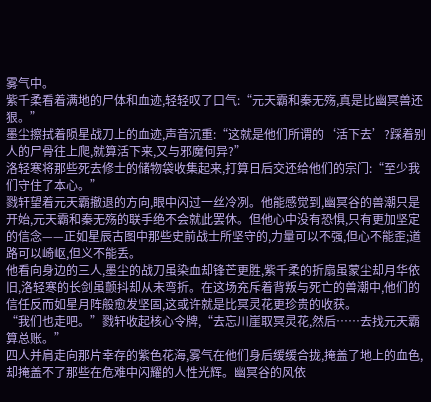雾气中。
紫千柔看着满地的尸体和血迹,轻轻叹了口气:“元天霸和秦无殇,真是比幽冥兽还狠。”
墨尘擦拭着陨星战刀上的血迹,声音沉重:“这就是他们所谓的‘活下去’?踩着别人的尸骨往上爬,就算活下来,又与邪魔何异?”
洛轻寒将那些死去修士的储物袋收集起来,打算日后交还给他们的宗门:“至少我们守住了本心。”
戮轩望着元天霸撤退的方向,眼中闪过一丝冷冽。他能感觉到,幽冥谷的兽潮只是开始,元天霸和秦无殇的联手绝不会就此罢休。但他心中没有恐惧,只有更加坚定的信念——正如星辰古图中那些史前战士所坚守的,力量可以不强,但心不能歪;道路可以崎岖,但义不能丢。
他看向身边的三人,墨尘的战刀虽染血却锋芒更胜,紫千柔的折扇虽蒙尘却月华依旧,洛轻寒的长剑虽颤抖却从未弯折。在这场充斥着背叛与死亡的兽潮中,他们的信任反而如星月阵般愈发坚固,这或许就是比冥灵花更珍贵的收获。
“我们也走吧。”戮轩收起核心令牌,“去忘川崖取冥灵花,然后……去找元天霸算总账。”
四人并肩走向那片幸存的紫色花海,雾气在他们身后缓缓合拢,掩盖了地上的血色,却掩盖不了那些在危难中闪耀的人性光辉。幽冥谷的风依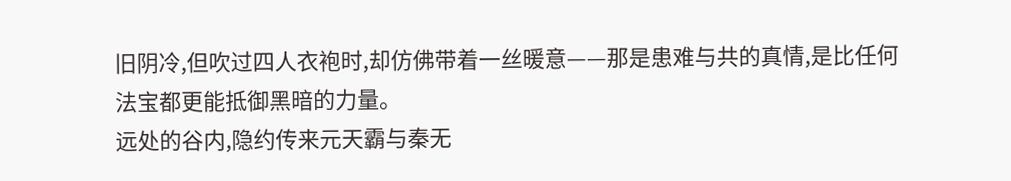旧阴冷,但吹过四人衣袍时,却仿佛带着一丝暖意——那是患难与共的真情,是比任何法宝都更能抵御黑暗的力量。
远处的谷内,隐约传来元天霸与秦无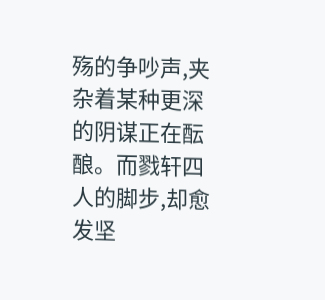殇的争吵声,夹杂着某种更深的阴谋正在酝酿。而戮轩四人的脚步,却愈发坚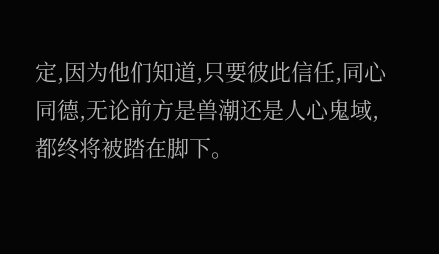定,因为他们知道,只要彼此信任,同心同德,无论前方是兽潮还是人心鬼域,都终将被踏在脚下。